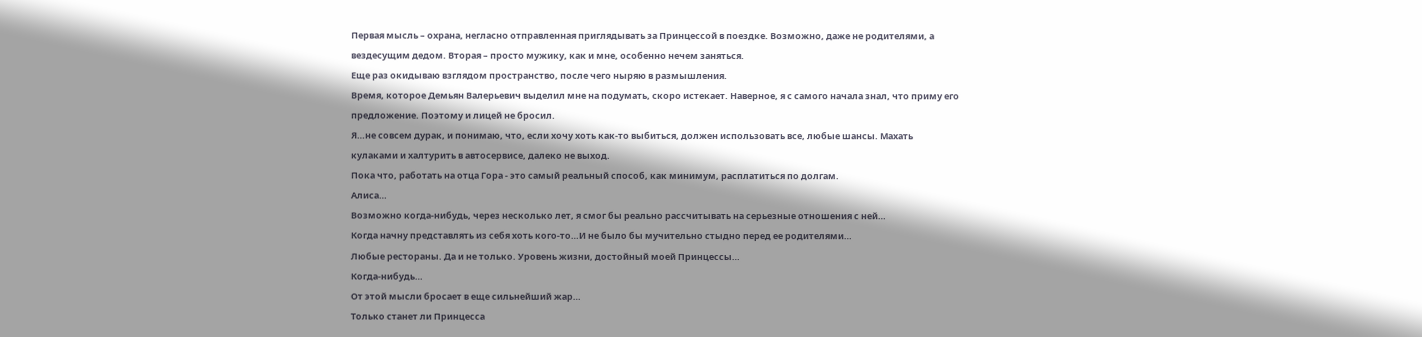Первая мысль – охрана, негласно отправленная приглядывать за Принцессой в поездке. Возможно, даже не родителями, а вездесущим дедом. Вторая – просто мужику, как и мне, особенно нечем заняться.
Еще раз окидываю взглядом пространство, после чего ныряю в размышления.
Время, которое Демьян Валерьевич выделил мне на подумать, скоро истекает. Наверное, я с самого начала знал, что приму его предложение. Поэтому и лицей не бросил.
Я…не совсем дурак, и понимаю, что, если хочу хоть как-то выбиться, должен использовать все, любые шансы. Махать кулаками и халтурить в автосервисе, далеко не выход.
Пока что, работать на отца Гора - это самый реальный способ, как минимум, расплатиться по долгам.
Алиса…
Возможно когда-нибудь, через несколько лет, я смог бы реально рассчитывать на серьезные отношения с ней…
Когда начну представлять из себя хоть кого-то…И не было бы мучительно стыдно перед ее родителями…
Любые рестораны. Да и не только. Уровень жизни, достойный моей Принцессы…
Когда-нибудь…
От этой мысли бросает в еще сильнейший жар…
Только станет ли Принцесса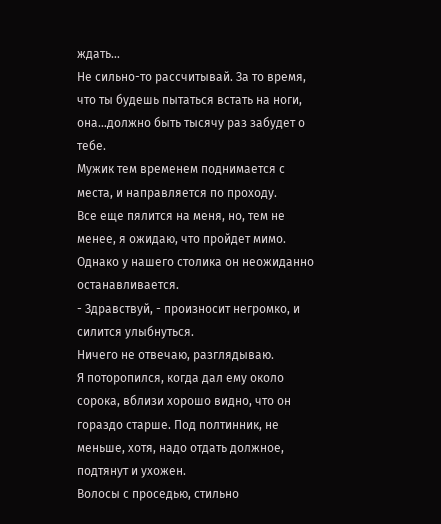ждать…
Не сильно-то рассчитывай. За то время, что ты будешь пытаться встать на ноги, она…должно быть тысячу раз забудет о тебе.
Мужик тем временем поднимается с места, и направляется по проходу.
Все еще пялится на меня, но, тем не менее, я ожидаю, что пройдет мимо.
Однако у нашего столика он неожиданно останавливается.
- Здравствуй, - произносит негромко, и силится улыбнуться.
Ничего не отвечаю, разглядываю.
Я поторопился, когда дал ему около сорока, вблизи хорошо видно, что он гораздо старше. Под полтинник, не меньше, хотя, надо отдать должное, подтянут и ухожен.
Волосы с проседью, стильно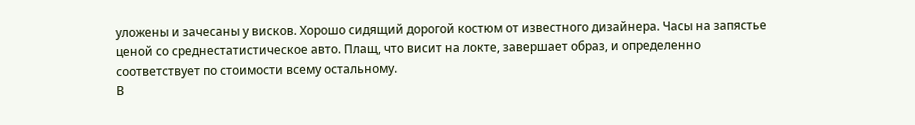уложены и зачесаны у висков. Хорошо сидящий дорогой костюм от известного дизайнера. Часы на запястье ценой со среднестатистическое авто. Плащ, что висит на локте, завершает образ, и определенно соответствует по стоимости всему остальному.
В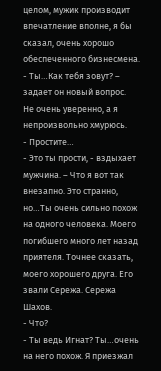целом, мужик производит впечатление вполне, я бы сказал, очень хорошо обеспеченного бизнесмена.
- Ты…Как тебя зовут? – задает он новый вопрос.
Не очень уверенно, а я непроизвольно хмурюсь.
- Простите…
- Это ты прости, - вздыхает мужчина. – Что я вот так внезапно. Это странно, но…Ты очень сильно похож на одного человека. Моего погибшего много лет назад приятеля. Точнее сказать, моего хорошего друга. Его звали Сережа. Сережа Шахов.
- Что?
- Ты ведь Игнат? Ты…очень на него похож. Я приезжал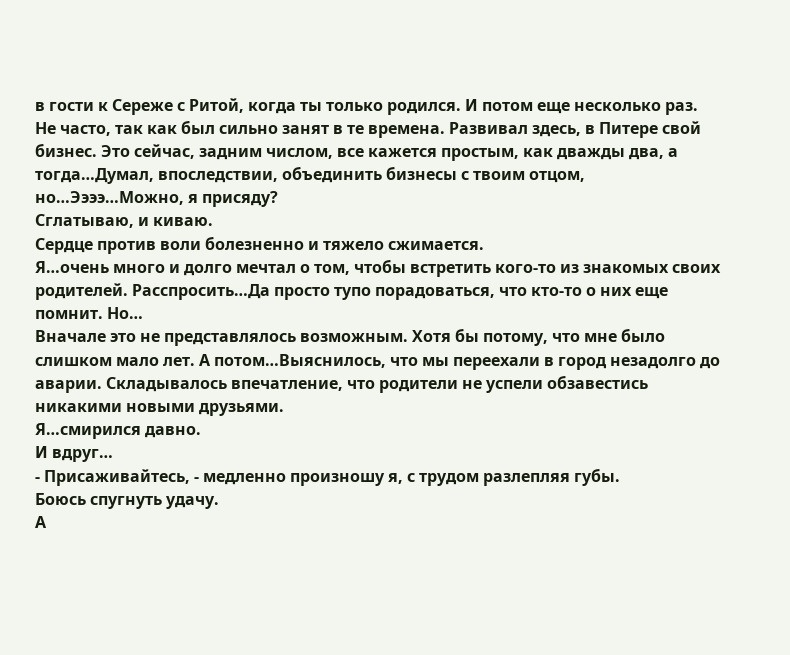в гости к Сереже с Ритой, когда ты только родился. И потом еще несколько раз. Не часто, так как был сильно занят в те времена. Развивал здесь, в Питере свой бизнес. Это сейчас, задним числом, все кажется простым, как дважды два, а тогда…Думал, впоследствии, объединить бизнесы с твоим отцом, но…Ээээ…Можно, я присяду?
Сглатываю, и киваю.
Сердце против воли болезненно и тяжело сжимается.
Я…очень много и долго мечтал о том, чтобы встретить кого-то из знакомых своих родителей. Расспросить…Да просто тупо порадоваться, что кто-то о них еще помнит. Но…
Вначале это не представлялось возможным. Хотя бы потому, что мне было слишком мало лет. А потом…Выяснилось, что мы переехали в город незадолго до аварии. Складывалось впечатление, что родители не успели обзавестись никакими новыми друзьями.
Я…смирился давно.
И вдруг…
- Присаживайтесь, - медленно произношу я, с трудом разлепляя губы.
Боюсь спугнуть удачу.
А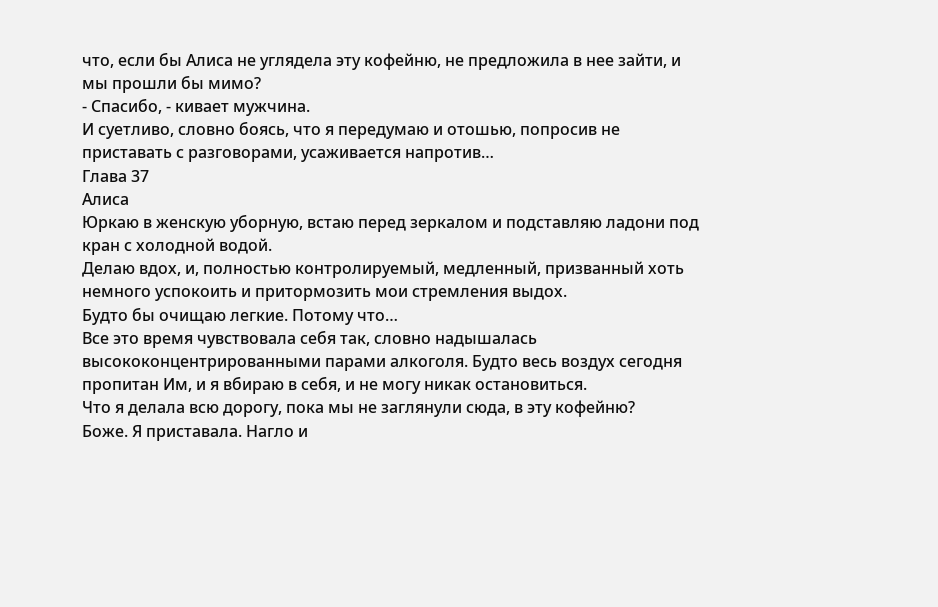что, если бы Алиса не углядела эту кофейню, не предложила в нее зайти, и мы прошли бы мимо?
- Спасибо, - кивает мужчина.
И суетливо, словно боясь, что я передумаю и отошью, попросив не приставать с разговорами, усаживается напротив…
Глава 37
Алиса
Юркаю в женскую уборную, встаю перед зеркалом и подставляю ладони под кран с холодной водой.
Делаю вдох, и, полностью контролируемый, медленный, призванный хоть немного успокоить и притормозить мои стремления выдох.
Будто бы очищаю легкие. Потому что…
Все это время чувствовала себя так, словно надышалась высококонцентрированными парами алкоголя. Будто весь воздух сегодня пропитан Им, и я вбираю в себя, и не могу никак остановиться.
Что я делала всю дорогу, пока мы не заглянули сюда, в эту кофейню?
Боже. Я приставала. Нагло и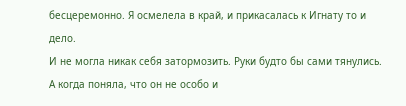бесцеремонно. Я осмелела в край, и прикасалась к Игнату то и дело.
И не могла никак себя затормозить. Руки будто бы сами тянулись. А когда поняла, что он не особо и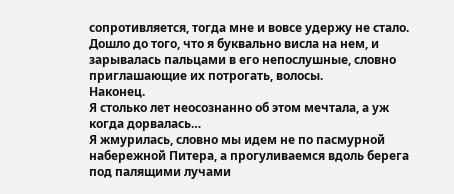сопротивляется, тогда мне и вовсе удержу не стало.
Дошло до того, что я буквально висла на нем, и зарывалась пальцами в его непослушные, словно приглашающие их потрогать, волосы.
Наконец.
Я столько лет неосознанно об этом мечтала, а уж когда дорвалась…
Я жмурилась, словно мы идем не по пасмурной набережной Питера, а прогуливаемся вдоль берега под палящими лучами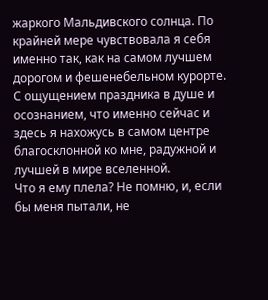жаркого Мальдивского солнца. По крайней мере чувствовала я себя именно так, как на самом лучшем дорогом и фешенебельном курорте.
С ощущением праздника в душе и осознанием, что именно сейчас и здесь я нахожусь в самом центре благосклонной ко мне, радужной и лучшей в мире вселенной.
Что я ему плела? Не помню, и, если бы меня пытали, не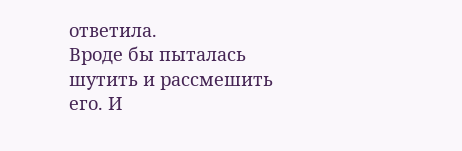ответила.
Вроде бы пыталась шутить и рассмешить его. И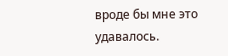вроде бы мне это удавалось.